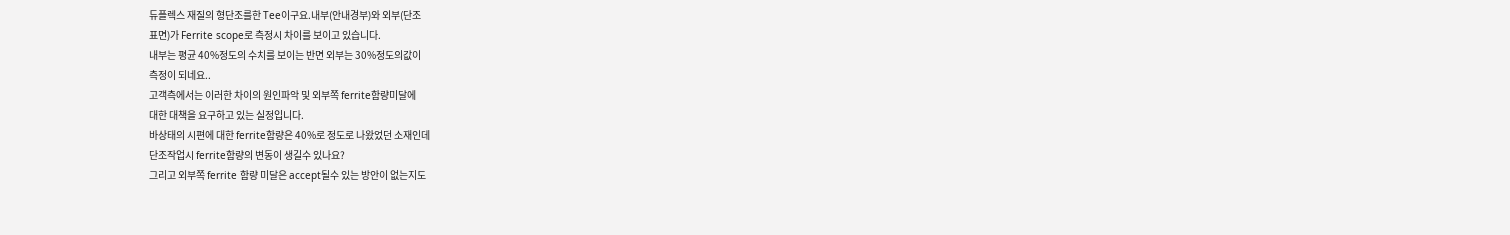듀플렉스 재질의 형단조를한 Tee이구요.내부(안내경부)와 외부(단조
표면)가 Ferrite scope로 측정시 차이를 보이고 있습니다.
내부는 평균 40%정도의 수치를 보이는 반면 외부는 30%정도의값이
측정이 되네요..
고객측에서는 이러한 차이의 원인파악 및 외부쪽 ferrite함량미달에
대한 대책을 요구하고 있는 실정입니다.
바상태의 시편에 대한 ferrite함량은 40%로 정도로 나왔었던 소재인데
단조작업시 ferrite함량의 변동이 생길수 있나요?
그리고 외부쪽 ferrite 함량 미달은 accept될수 있는 방안이 없는지도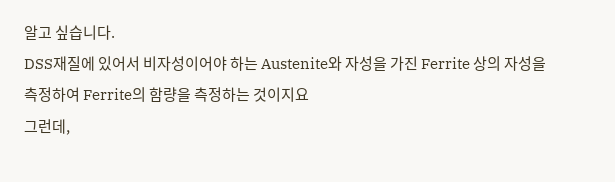알고 싶습니다.
DSS재질에 있어서 비자성이어야 하는 Austenite와 자성을 가진 Ferrite 상의 자성을 측정하여 Ferrite의 함량을 측정하는 것이지요
그런데,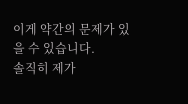이게 약간의 문제가 있을 수 있습니다.
솔직히 제가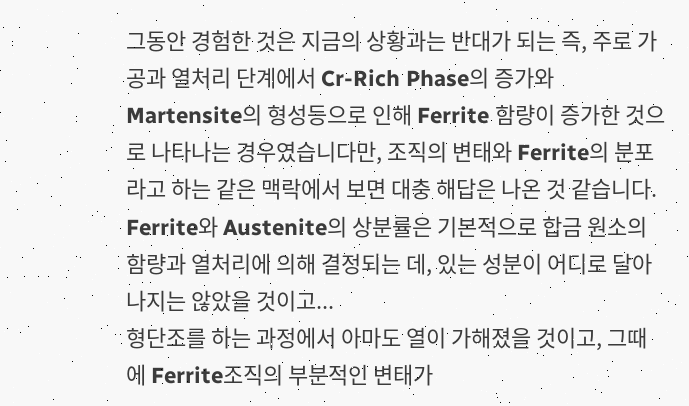그동안 경험한 것은 지금의 상황과는 반대가 되는 즉, 주로 가공과 열처리 단계에서 Cr-Rich Phase의 증가와 Martensite의 형성등으로 인해 Ferrite 함량이 증가한 것으로 나타나는 경우였습니다만, 조직의 변태와 Ferrite의 분포라고 하는 같은 맥락에서 보면 대충 해답은 나온 것 같습니다.
Ferrite와 Austenite의 상분률은 기본적으로 합금 원소의 함량과 열처리에 의해 결정되는 데, 있는 성분이 어디로 달아나지는 않았을 것이고...
형단조를 하는 과정에서 아마도 열이 가해졌을 것이고, 그때에 Ferrite조직의 부분적인 변태가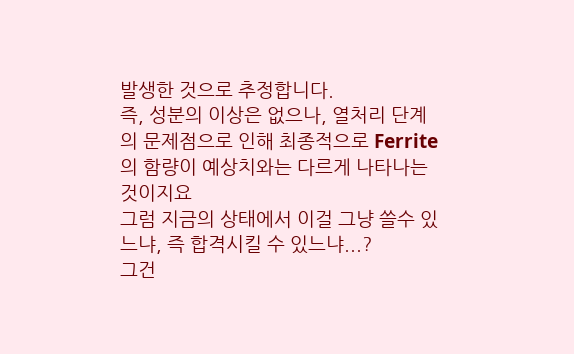발생한 것으로 추정합니다.
즉, 성분의 이상은 없으나, 열처리 단계의 문제점으로 인해 최종적으로 Ferrite의 함량이 예상치와는 다르게 나타나는 것이지요
그럼 지금의 상태에서 이걸 그냥 쓸수 있느냐, 즉 합격시킬 수 있느냐...?
그건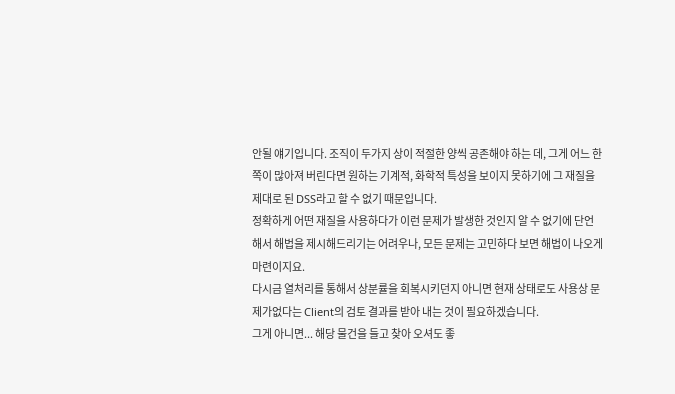안될 얘기입니다. 조직이 두가지 상이 적절한 양씩 공존해야 하는 데, 그게 어느 한쪽이 많아져 버린다면 원하는 기계적, 화학적 특성을 보이지 못하기에 그 재질을 제대로 된 DSS라고 할 수 없기 때문입니다.
정확하게 어떤 재질을 사용하다가 이런 문제가 발생한 것인지 알 수 없기에 단언해서 해법을 제시해드리기는 어려우나, 모든 문제는 고민하다 보면 해법이 나오게 마련이지요.
다시금 열처리를 통해서 상분률을 회복시키던지 아니면 현재 상태로도 사용상 문제가없다는 Client의 검토 결과를 받아 내는 것이 필요하겠습니다.
그게 아니면... 해당 물건을 들고 찾아 오셔도 좋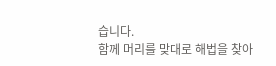습니다.
함께 머리를 맞대로 해법을 찾아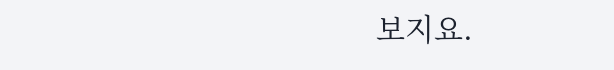보지요.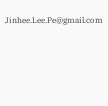Jinhee.Lee.Pe@gmail.com